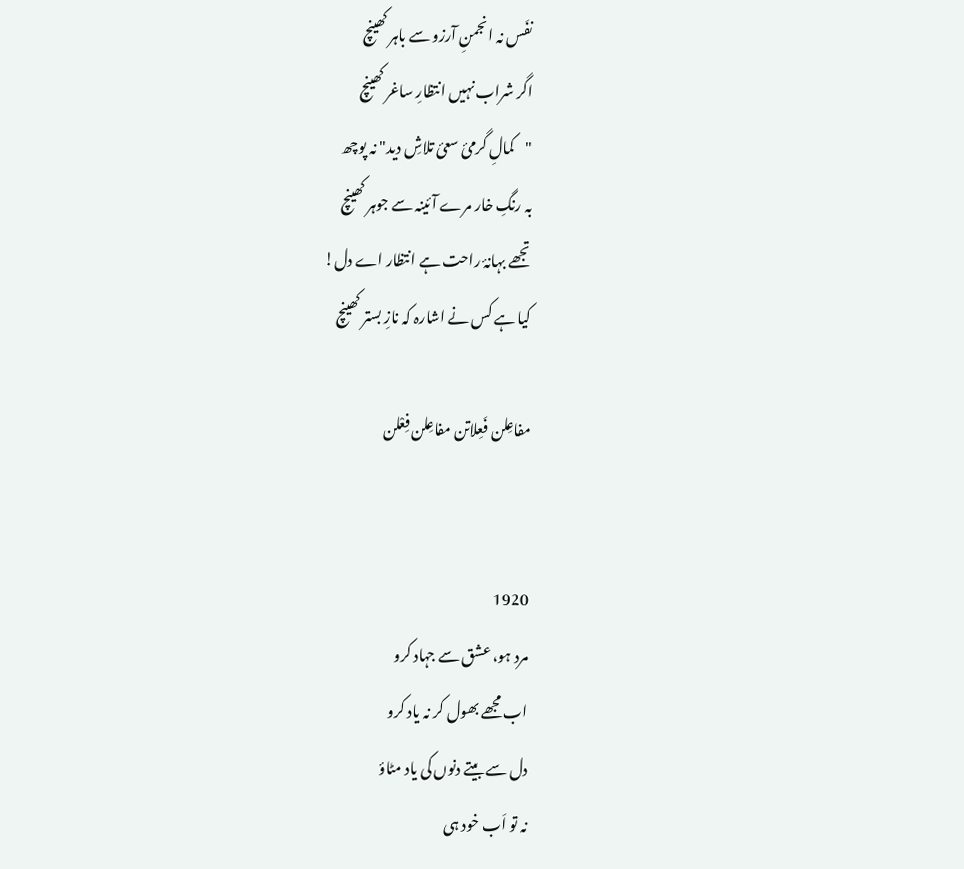نفَس نہ انجمنِ آرزو سے باہر کھینچ
اگر شراب نہیں انتظارِ ساغر کھینچ
"کمالِ گرمئ سعئ تلاشِ دید" نہ پوچھ
بہ رنگِ خار مرے آئینہ سے جوہر کھینچ
تجھے بہانۂ راحت ہے انتظار اے دل!
کیا ہے کس نے اشارہ کہ نازِ بستر کھینچ

مفاعِلن فَعِلاتن مفاعِلن فِعْلن


1920
مرد ہو، عشق سے جہاد کرو
اب مجھے بھول کر نہ یاد کرو
دل سے بیتے دنوں کی یاد مٹاؤ
نہ تو اَب خود ہی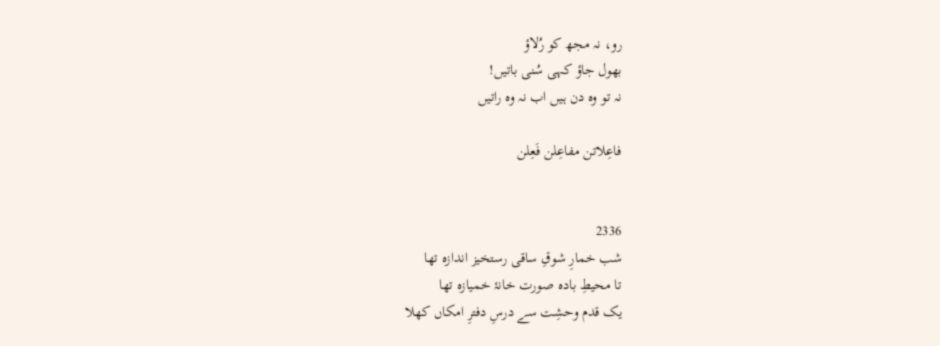رو، نہ مجھ کو رُلاؤ
بھول جاؤ کہی سُنی باتیں!
نہ تو وہ دن ہیں اب نہ وہ راتیں

فاعِلاتن مفاعِلن فَعِلن


2336
شب خمارِ شوقِ ساقی رستخیز اندازہ تھا
تا محیطِ بادہ صورت خانۂ خمیازہ تھا
یک قدم وحشِت سے درسِ دفترِ امکاں کھلا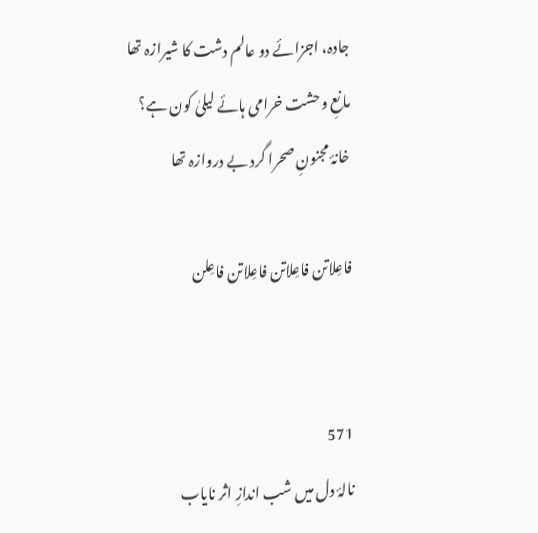جادہ، اجزائے دو عالم دشت کا شیرازہ تھا
مانعِ وحشت خرامی ہائے لیلیٰ کون ہے؟
خانۂ مجنونِ صحرا گرد بے دروازہ تھا

فاعِلاتن فاعِلاتن فاعِلاتن فاعِلن


571
نالۂ دل میں شب اندازِ اثر نایاب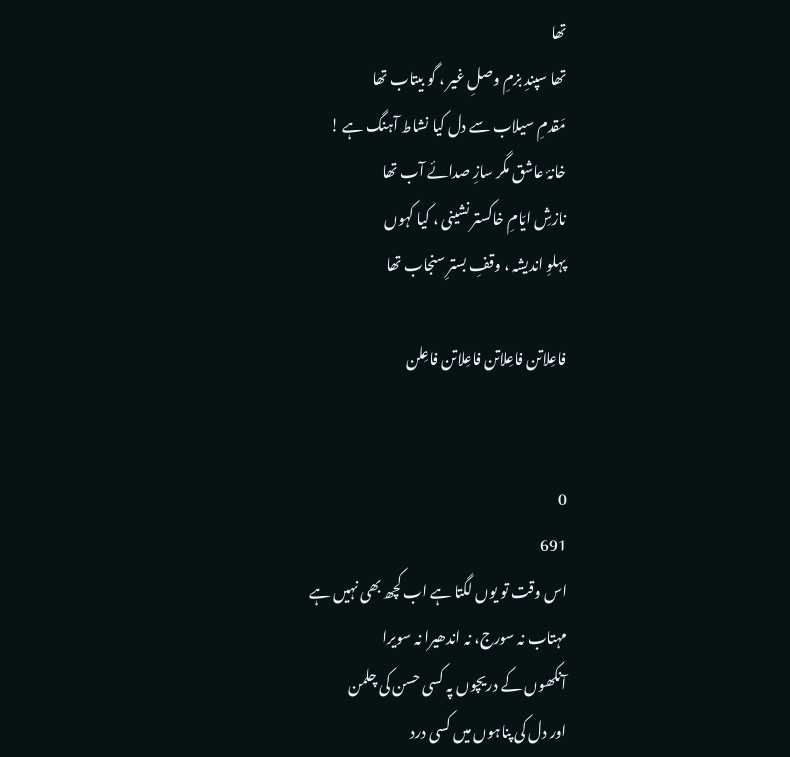تھا
تھا سپندِ بزمِ وصلِ غیر ، گو بیتاب تھا
مَقدمِ سیلاب سے دل کیا نشاط آہنگ ہے !
خانۂ عاشق مگر سازِ صدائے آب تھا
نازشِ ایّامِ خاکستر نشینی ، کیا کہوں
پہلوِ اندیشہ ، وقفِ بسترِ سنجاب تھا

فاعِلاتن فاعِلاتن فاعِلاتن فاعِلن


0
691
اس وقت تو یوں لگتا ہے اب کچھ بھی نہیں ہے
مہتاب نہ سورج، نہ اندھیرا نہ سویرا
آنکھوں کے دریچوں پہ کسی حسن کی چلمن
اور دل کی پناہوں میں کسی درد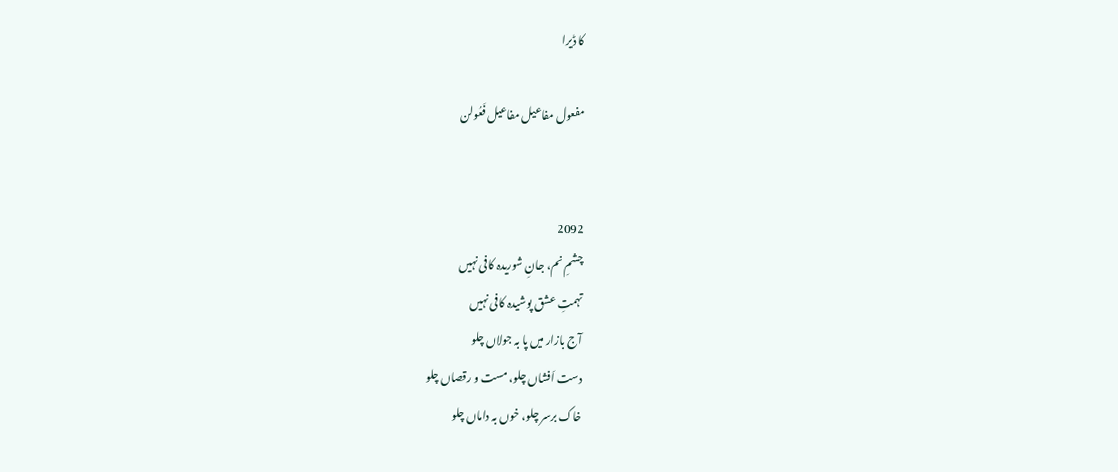کا ڈیرا

مفعول مفاعیل مفاعیل فَعُولن


2092
چشمِ نم، جانِ شوریدہ کافی نہیں
تہمتِ عشق پوشیدہ کافی نہیں
آج بازار میں پا بہ جولاں چلو
دست اَفشاں چلو، مست و رقصاں چلو
خاک برسر چلو، خوں بہ داماں چلو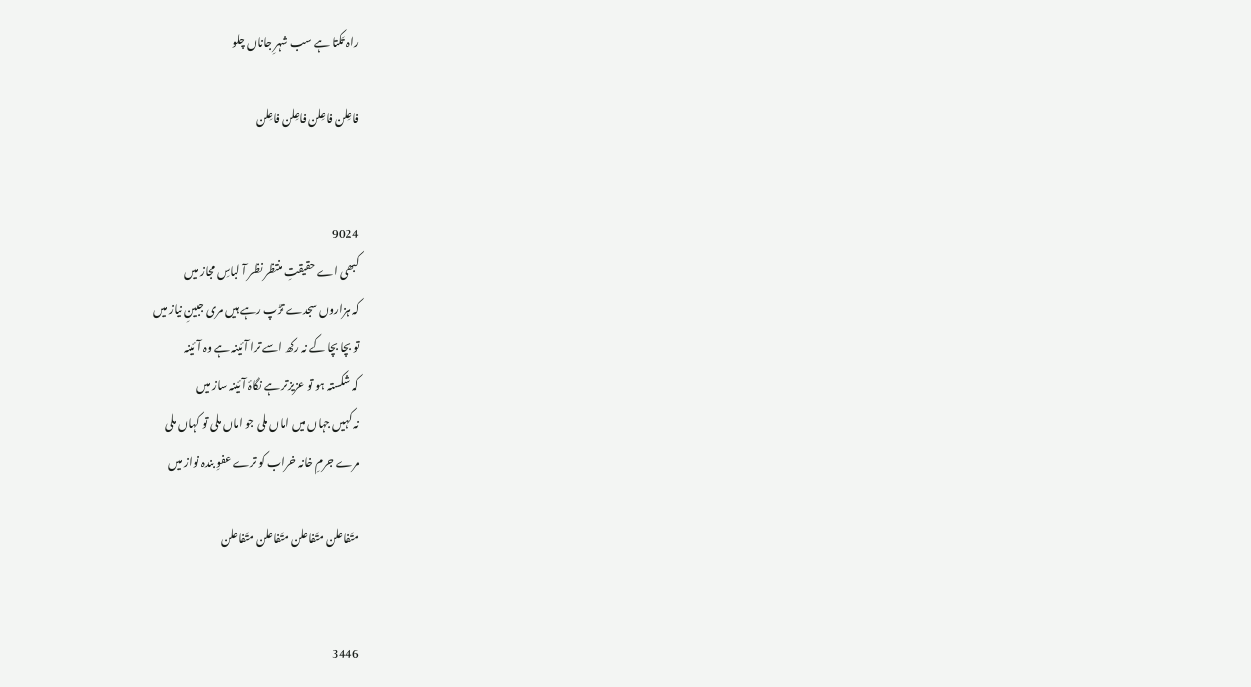راہ تَکتا ہے سب شہرِ جاناں چلو

فاعِلن فاعِلن فاعِلن فاعِلن


9024
کبھی اے حقیقتِ منتظر نظر آ لباسِ مجاز میں
کہ ہزاروں سجدے تڑپ رہے ہیں مری جبینِ نیاز میں
تو بچا بچا کے نہ رکھ اسے ترا آئینہ ہے وہ آئینہ
کہ شکستہ ہو تو عزیزتر ہے نگاۂ آئینہ ساز میں
نہ کہیں جہاں میں اماں ملی جو اماں ملی تو کہاں ملی
مرے جرمِ خانہ خراب کو ترے عفوِ بندہ نواز میں

متَفاعلن متَفاعلن متَفاعلن متَفاعلن


3446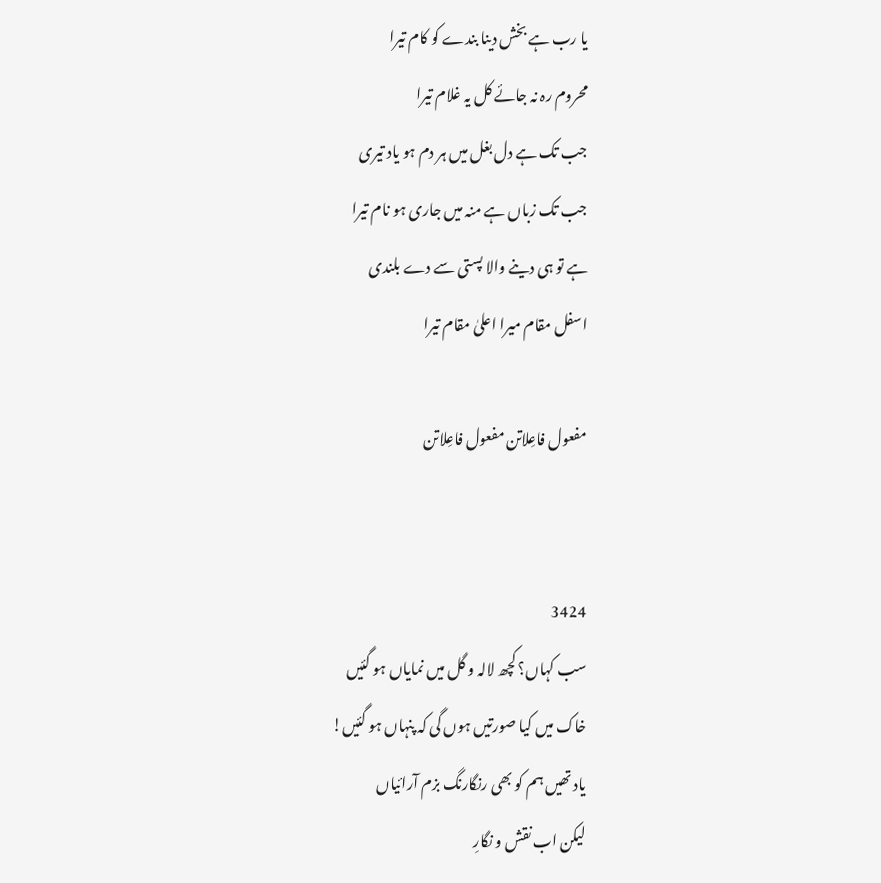یا رب ہے بخش دینا بندے کو کام تیرا
محروم رہ نہ جائے کل یہ غلام تیرا
جب تک ہے دل بغل میں ہر دم ہو یاد تیری
جب تک زباں ہے منہ میں جاری ہو نام تیرا
ہے تو ہی دینے والا پستی سے دے بلندی
اسفل مقام میرا اعلیٰ مقام تیرا

مفعول فاعِلاتن مفعول فاعِلاتن


3424
سب کہاں؟ کچھ لالہ و گل میں نمایاں ہو گئیں
خاک میں کیا صورتیں ہوں گی کہ پنہاں ہو گئیں!
یاد تھیں ہم کو بھی رنگارنگ بزم آرائیاں
لیکن اب نقش و نگارِ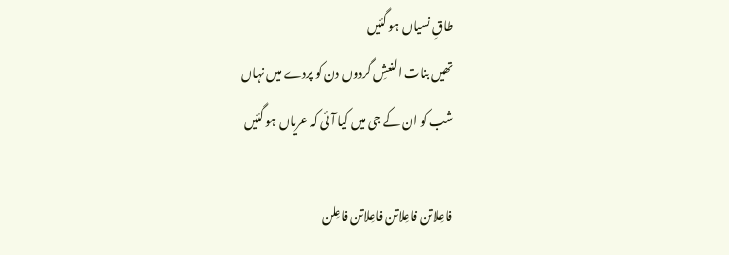طاقِ نسیاں ہو گئیں
تھیں بنات النعشِ گردوں دن کو پردے میں نہاں
شب کو ان کے جی میں کیا آئی کہ عریاں ہو گئیں

فاعِلاتن فاعِلاتن فاعِلاتن فاعِلن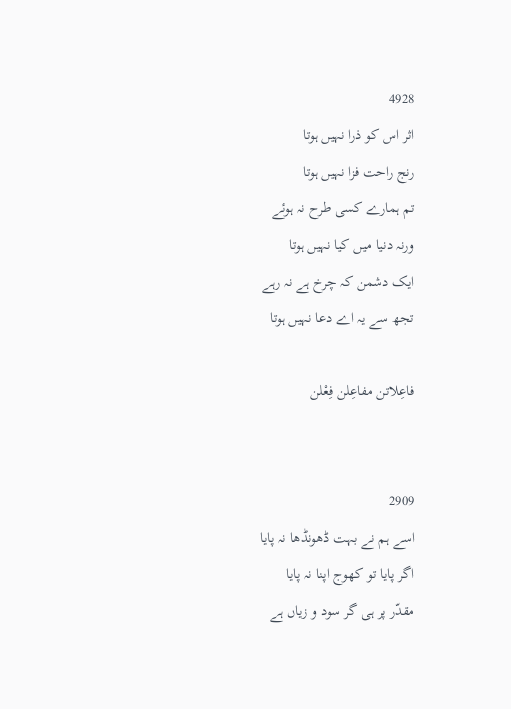4928
اثر اس کو ذرا نہیں ہوتا
رنج راحت فزا نہیں ہوتا
تم ہمارے کسی طرح نہ ہوئے
ورنہ دنیا میں کیا نہیں ہوتا
ایک دشمن کہ چرخ ہے نہ رہے
تجھ سے یہ اے دعا نہیں ہوتا

فاعِلاتن مفاعِلن فِعْلن


2909
اسے ہم نے بہت ڈھونڈھا نہ پایا
اگر پایا تو کھوج اپنا نہ پایا
مقدّر پر ہی گر سود و زیاں ہے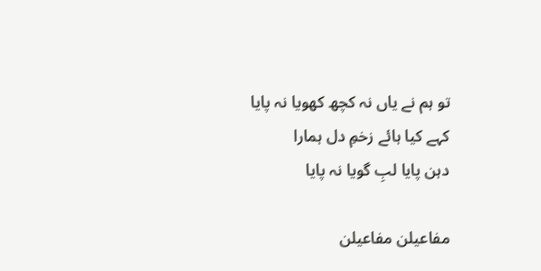تو ہم نے یاں نہ کچھ کھویا نہ پایا
کہے کیا ہائے زخمِ دل ہمارا
دہن پایا لبِ گویا نہ پایا

مفاعیلن مفاعیلن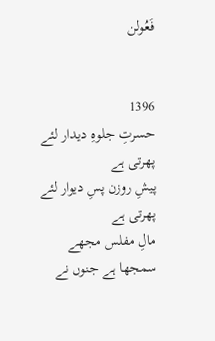فَعُولن


1396
حسرتِ جلوہِ دیدار لئے پھرتی ہے
پیشِ روزن پسِ دیوار لئے پھرتی ہے
مالِ مفلس مجھے سمجھا ہے جنوں نے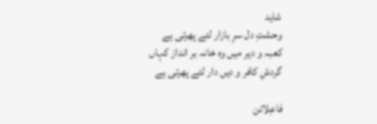شاید
وحشتِ دل سرِ بازار لئے پھرتی ہے
کعبہ و دیر میں وہ خانہ بر انداز کہاں
گردشِ کافر و دیں دار لئے پھرتی ہے

فاعِلاتن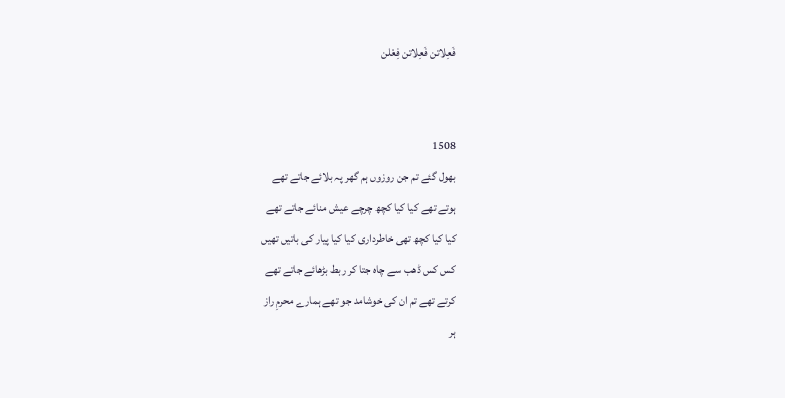فَعِلاتن فَعِلاتن فِعْلن


1508
بھول گئے تم جن روزوں ہم گھر پہ بلائے جاتے تھے
ہوتے تھے کیا کیا کچھ چرچے عیش منائے جاتے تھے
کیا کیا کچھ تھی خاطرداری کیا کیا پیار کی باتیں تھیں
کس کس ڈھب سے چاہ جتا کر ربط بڑھائے جاتے تھے
کرتے تھے تم ان کی خوشامد جو تھے ہمارے محرمِ راز
ہر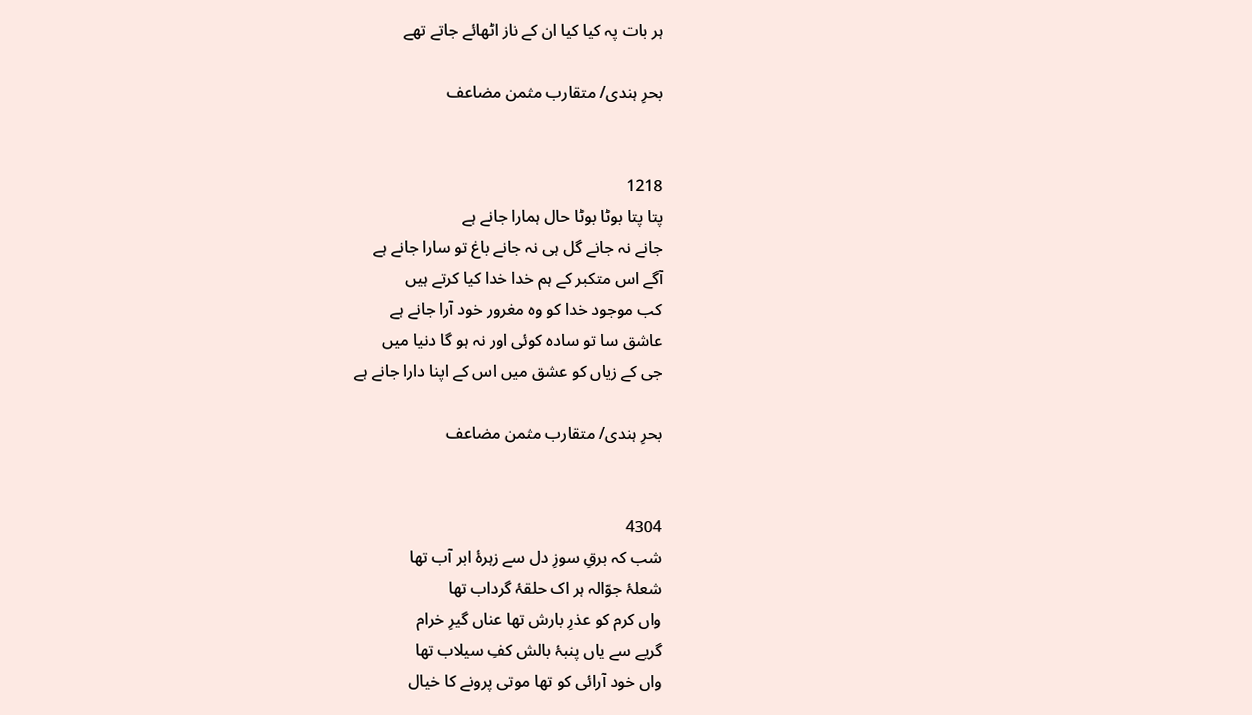ہر بات پہ کیا کیا ان کے ناز اٹھائے جاتے تھے

بحرِ ہندی/ متقارب مثمن مضاعف


1218
پتا پتا بوٹا بوٹا حال ہمارا جانے ہے
جانے نہ جانے گل ہی نہ جانے باغ تو سارا جانے ہے
آگے اس متکبر کے ہم خدا خدا کیا کرتے ہیں
کب موجود خدا کو وہ مغرور خود آرا جانے ہے
عاشق سا تو سادہ کوئی اور نہ ہو گا دنیا میں
جی کے زیاں کو عشق میں اس کے اپنا دارا جانے ہے

بحرِ ہندی/ متقارب مثمن مضاعف


4304
شب کہ برقِ سوزِ دل سے زہرۂ ابر آب تھا
شعلۂ جوّالہ ہر اک حلقۂ گرداب تھا
واں کرم کو عذرِ بارش تھا عناں گیرِ خرام
گریے سے یاں پنبۂ بالش کفِ سیلاب تھا
واں خود آرائی کو تھا موتی پرونے کا خیال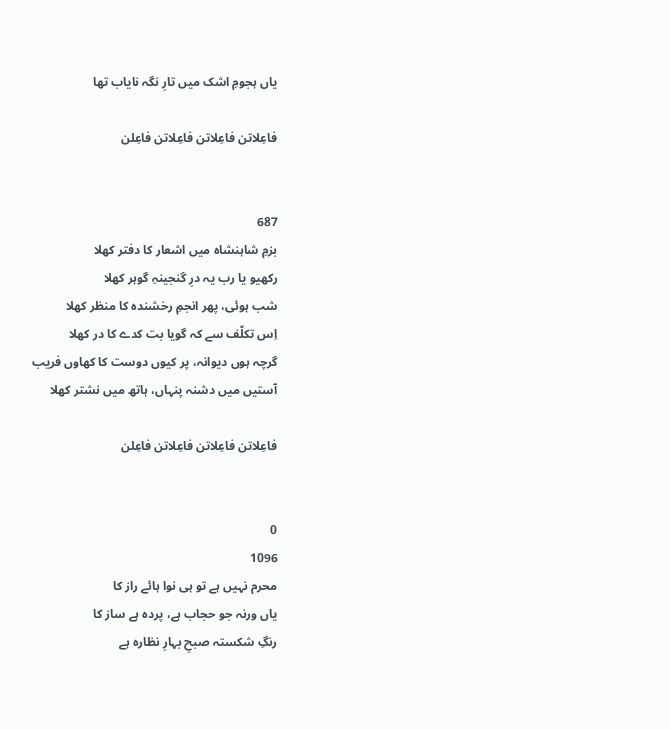یاں ہجومِ اشک میں تارِ نگہ نایاب تھا

فاعِلاتن فاعِلاتن فاعِلاتن فاعِلن


687
بزمِ شاہنشاہ میں اشعار کا دفتر کھلا
رکھیو یا رب یہ درِ گنجینہِ گوہر کھلا
شب ہوئی، پھر انجمِ رخشندہ کا منظر کھلا
اِس تکلّف سے کہ گویا بت کدے کا در کھلا
گرچہ ہوں دیوانہ، پر کیوں دوست کا کھاوں فریب
آستیں میں دشنہ پنہاں، ہاتھ میں نشتر کھلا

فاعِلاتن فاعِلاتن فاعِلاتن فاعِلن


0
1096
محرم نہیں ہے تو ہی نوا ہائے راز کا
یاں ورنہ جو حجاب ہے، پردہ ہے ساز کا
رنگِ شکستہ صبحِ بہارِ نظارہ ہے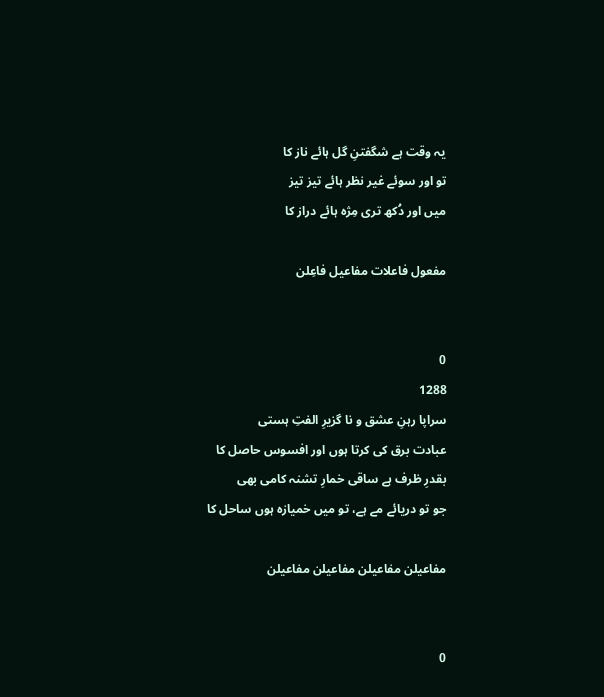یہ وقت ہے شگفتنِ گل ہائے ناز کا
تو اور سوئے غیر نظر ہائے تیز تیز
میں اور دُکھ تری مِژہ ہائے دراز کا

مفعول فاعلات مفاعیل فاعِلن


0
1288
سراپا رہنِ عشق و نا گزیرِ الفتِ ہستی
عبادت برق کی کرتا ہوں اور افسوس حاصل کا
بقدرِ ظرف ہے ساقی خمارِ تشنہ کامی بھی
جو تو دریائے مے ہے، تو میں خمیازہ ہوں ساحل کا

مفاعیلن مفاعیلن مفاعیلن مفاعیلن


0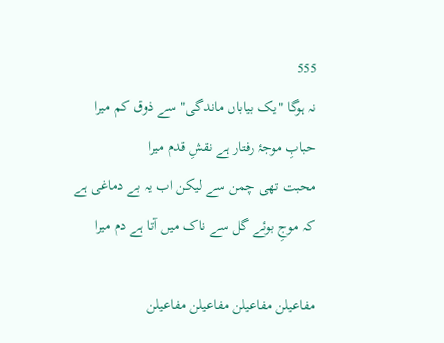555
نہ ہوگا "یک بیاباں ماندگی" سے ذوق کم میرا
حبابِ موجۂ رفتار ہے نقشِ قدم میرا
محبت تھی چمن سے لیکن اب یہ بے دماغی ہے
کہ موجِ بوئے گل سے ناک میں آتا ہے دم میرا

مفاعیلن مفاعیلن مفاعیلن مفاعیلن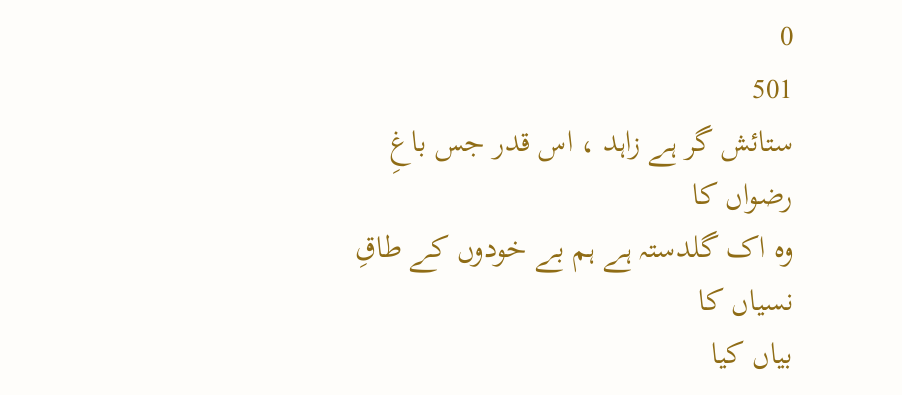0
501
ستائش گر ہے زاہد ، اس قدر جس باغِ رضواں کا
وہ اک گلدستہ ہے ہم بے خودوں کے طاقِ نسیاں کا
بیاں کیا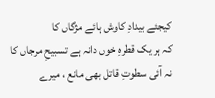کیجئے بیدادِ کاوش ہائے مژگاں کا
کہ ہر یک قطرہِ خوں دانہ ہے تسبیحِ مرجاں کا
نہ آئی سطوتِ قاتل بھی مانع ، میرے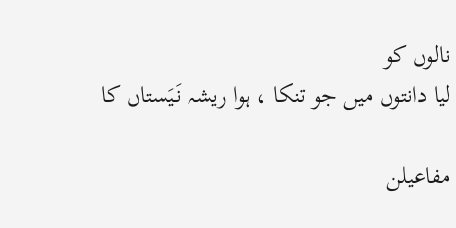نالوں کو
لیا دانتوں میں جو تنکا ، ہوا ریشہ نَیَستاں کا

مفاعیلن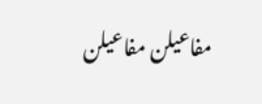مفاعیلن مفاعیلن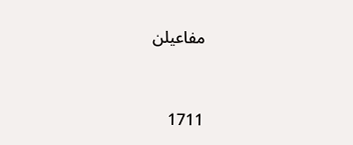مفاعیلن


1711